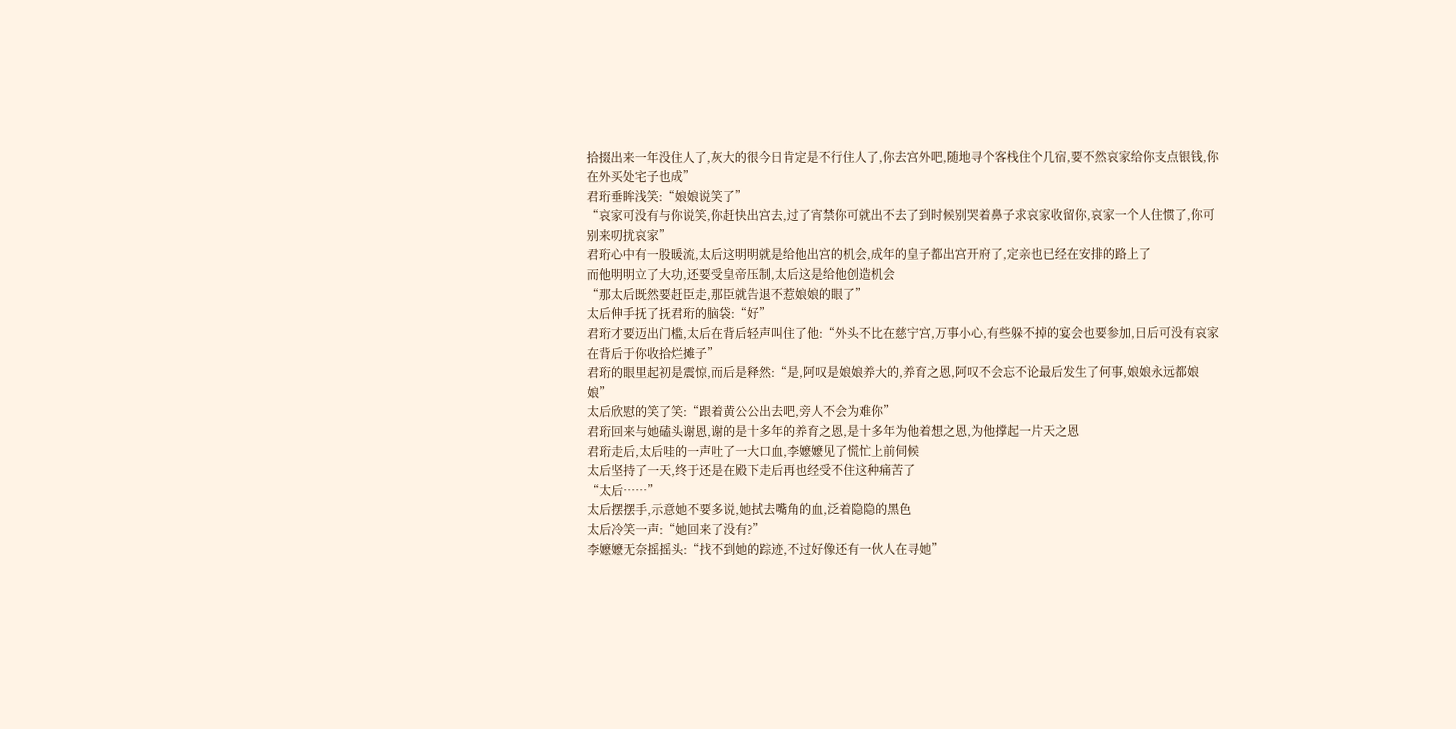拾掇出来一年没住人了,灰大的很今日肯定是不行住人了,你去宫外吧,随地寻个客栈住个几宿,要不然哀家给你支点银钱,你在外买处宅子也成”
君珩垂眸浅笑:“娘娘说笑了”
“哀家可没有与你说笑,你赶快出宫去,过了宵禁你可就出不去了到时候别哭着鼻子求哀家收留你,哀家一个人住惯了,你可别来叨扰哀家”
君珩心中有一股暖流,太后这明明就是给他出宫的机会,成年的皇子都出宫开府了,定亲也已经在安排的路上了
而他明明立了大功,还要受皇帝压制,太后这是给他创造机会
“那太后既然要赶臣走,那臣就告退不惹娘娘的眼了”
太后伸手抚了抚君珩的脑袋:“好”
君珩才要迈出门槛,太后在背后轻声叫住了他:“外头不比在慈宁宫,万事小心,有些躲不掉的宴会也要参加,日后可没有哀家在背后于你收拾烂摊子”
君珩的眼里起初是震惊,而后是释然:“是,阿叹是娘娘养大的,养育之恩,阿叹不会忘不论最后发生了何事,娘娘永远都娘娘”
太后欣慰的笑了笑:“跟着黄公公出去吧,旁人不会为难你”
君珩回来与她磕头谢恩,谢的是十多年的养育之恩,是十多年为他着想之恩,为他撑起一片天之恩
君珩走后,太后哇的一声吐了一大口血,李嬷嬷见了慌忙上前伺候
太后坚持了一天,终于还是在殿下走后再也经受不住这种痛苦了
“太后……”
太后摆摆手,示意她不要多说,她拭去嘴角的血,泛着隐隐的黑色
太后冷笑一声:“她回来了没有?”
李嬷嬷无奈摇摇头:“找不到她的踪迹,不过好像还有一伙人在寻她”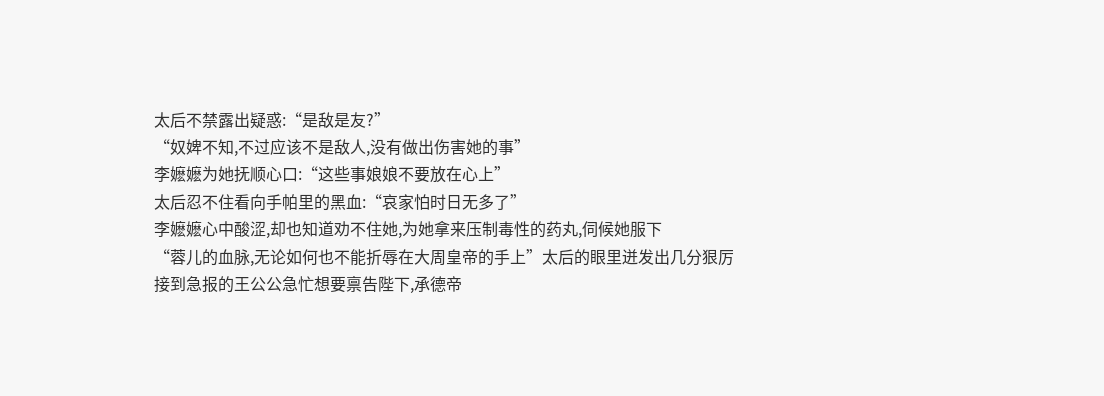太后不禁露出疑惑:“是敌是友?”
“奴婢不知,不过应该不是敌人,没有做出伤害她的事”
李嬷嬷为她抚顺心口:“这些事娘娘不要放在心上”
太后忍不住看向手帕里的黑血:“哀家怕时日无多了”
李嬷嬷心中酸涩,却也知道劝不住她,为她拿来压制毒性的药丸,伺候她服下
“蓉儿的血脉,无论如何也不能折辱在大周皇帝的手上”太后的眼里迸发出几分狠厉
接到急报的王公公急忙想要禀告陛下,承德帝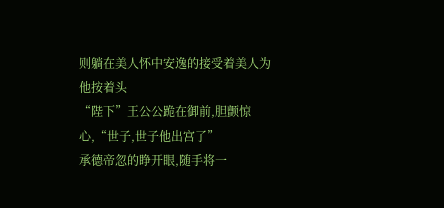则躺在美人怀中安逸的接受着美人为他按着头
“陛下”王公公跪在御前,胆颤惊心,“世子,世子他出宫了”
承德帝忽的睁开眼,随手将一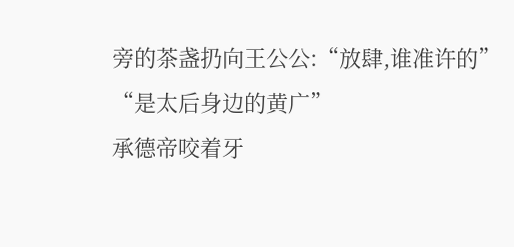旁的茶盏扔向王公公:“放肆,谁准许的”
“是太后身边的黄广”
承德帝咬着牙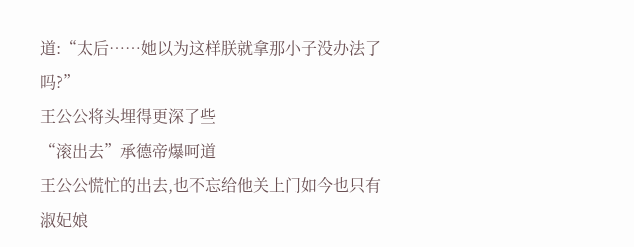道:“太后……她以为这样朕就拿那小子没办法了吗?”
王公公将头埋得更深了些
“滚出去”承德帝爆呵道
王公公慌忙的出去,也不忘给他关上门如今也只有淑妃娘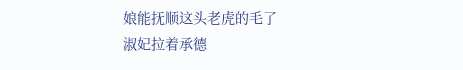娘能抚顺这头老虎的毛了
淑妃拉着承德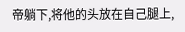帝躺下,将他的头放在自己腿上,